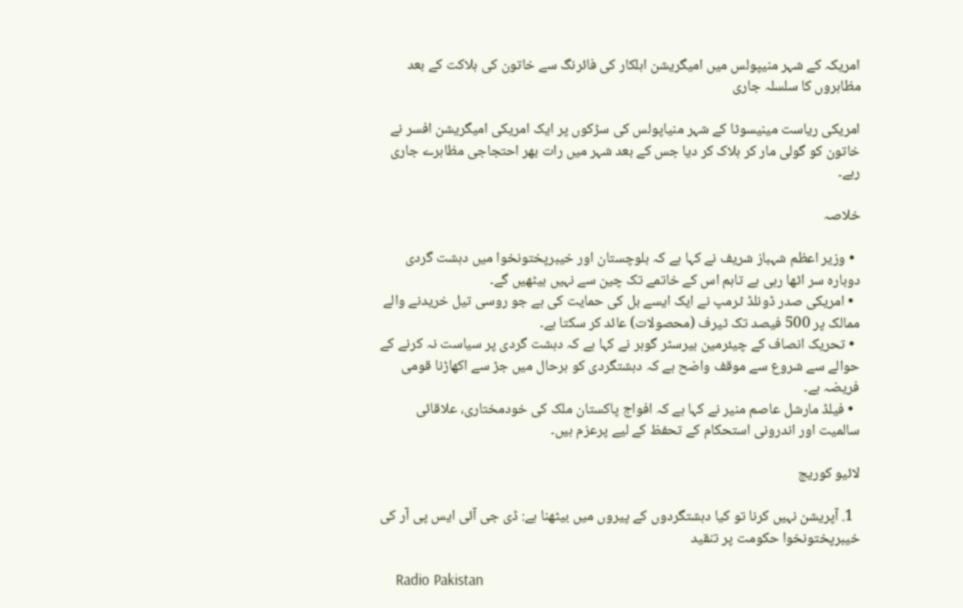امریکہ کے شہر منیپولس میں امیگریشن اہلکار کی فائرنگ سے خاتون کی ہلاکت کے بعد مظاہروں کا سلسلہ جاری

امریکی ریاست مینیسوٹا کے شہر منیاپولس کی سڑکوں پر ایک امریکی امیگریشن افسر نے خاتون کو گولی مار کر ہلاک کر دیا جس کے بعد شہر میں رات بھر احتجاجی مظاہرے جاری رہے۔

خلاصہ

  • وزیر اعظم شہباز شریف نے کہا ہے کہ بلوچستان اور خیبرپختونخوا میں دہشت گردی دوبارہ سر اٹھا رہی ہے تاہم اس کے خاتمے تک چین سے نہيں بیٹھیں گے۔
  • امریکی صدر ڈونلڈ ٹرمپ نے ایک ایسے بل کی حمایت کی ہے جو روسی تیل خریدنے والے ممالک پر 500 فیصد تک ٹیرف (محصولات) عائد کر سکتا ہے۔
  • تحریک انصاف کے چیئرمین بیرسٹر گوہر نے کہا ہے کہ دہشت گردی پر سیاست نہ کرنے کے حوالے سے شروع سے موقف واضح ہے کہ دہشتگردی کو ہرحال میں جڑ سے اکھاڑنا قومی فریضہ ہے۔
  • فیلڈ مارشل عاصم منیر نے کہا ہے کہ افواج پاکستان ملک کی خودمختاری، علاقائی سالمیت اور اندرونی استحکام کے تحفظ کے لیے پرعزم ہیں۔

لائیو کوریج

  1. آپریشن نہیں کرنا تو کیا دہشتگردوں کے پیروں میں بیٹھنا ہے: ڈی جی آئی ایس پی آر کی خیبرپختونخوا حکومت پر تنقید

    Radio Pakistan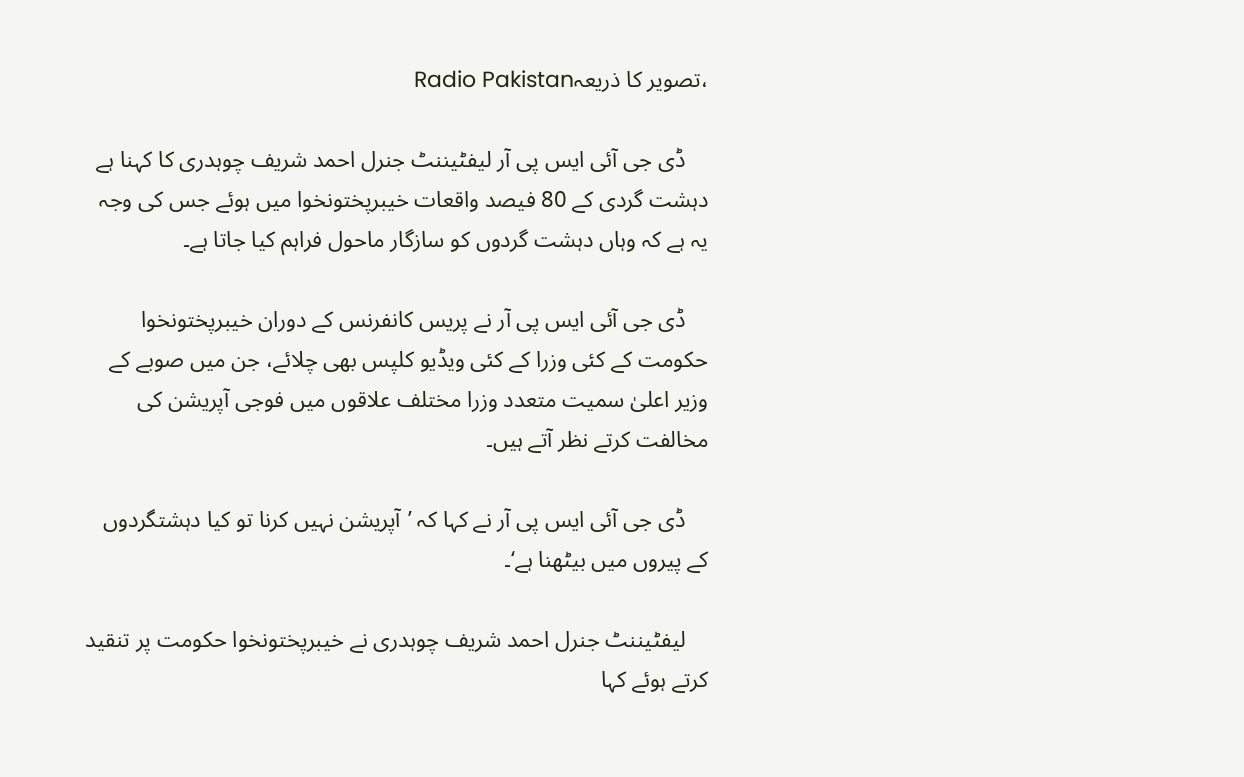،تصویر کا ذریعہRadio Pakistan

    ڈی جی آئی ایس پی آر لیفٹیننٹ جنرل احمد شریف چوہدری کا کہنا ہے دہشت گردی کے 80 فیصد واقعات خیبرپختونخوا میں ہوئے جس کی وجہ یہ ہے کہ وہاں دہشت گردوں کو سازگار ماحول فراہم کیا جاتا ہے۔

    ڈی جی آئی ایس پی آر نے پریس کانفرنس کے دوران خیبرپختونخوا حکومت کے کئی وزرا کے کئی ویڈیو کلپس بھی چلائے، جن میں صوبے کے وزیر اعلیٰ سمیت متعدد وزرا مختلف علاقوں میں فوجی آپریشن کی مخالفت کرتے نظر آتے ہیں۔

    ڈی جی آئی ایس پی آر نے کہا کہ ’آپریشن نہیں کرنا تو کیا دہشتگردوں کے پیروں میں بیٹھنا ہے‘۔

    لیفٹیننٹ جنرل احمد شریف چوہدری نے خیبرپختونخوا حکومت پر تنقید کرتے ہوئے کہا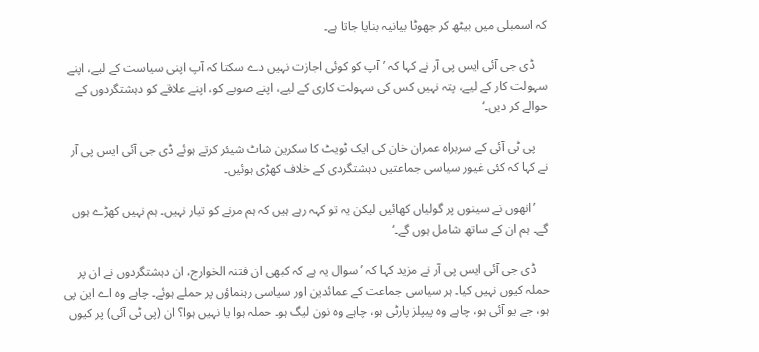کہ اسمبلی میں بیٹھ کر جھوٹا بیانیہ بنایا جاتا ہے۔

    ڈی جی آئی ایس پی آر نے کہا کہ ’آپ کو کوئی اجازت نہیں دے سکتا کہ آپ اپنی سیاست کے لیے، اپنے سہولت کار کے لیے، پتہ نہیں کس کی سہولت کاری کے لیے، اپنے صوبے کو، اپنے علاقے کو دہشتگردوں کے حوالے کر دیں۔‘

    پی ٹی آئی کے سربراہ عمران خان کی ایک ٹویٹ کا سکرین شاٹ شیئر کرتے ہوئے ڈی جی آئی ایس پی آر نے کہا کہ کئی غیور سیاسی جماعتیں دہشتگردی کے خلاف کھڑی ہوئیں۔

    ’انھوں نے سینوں پر گولیاں کھائیں لیکن یہ تو کہہ رہے ہیں کہ ہم مرنے کو تیار نہیں۔ ہم نہیں کھڑے ہوں گے۔ ہم ان کے ساتھ شامل ہوں گے۔‘

    ڈی جی آئی ایس پی آر نے مزید کہا کہ ’سوال یہ ہے کہ کبھی ان فتنہ الخوارج، ان دہشتگردوں نے ان پر حملہ کیوں نہیں کیا۔ ہر سیاسی جماعت کے عمائدین اور سیاسی رہنماؤں پر حملے ہوئے۔ چاہے وہ اے این پی ہو، جے یو آئی ہو، چاہے وہ پیپلز پارٹی ہو، چاہے وہ نون لیگ ہو۔ حملہ ہوا یا نہیں ہوا؟ ان (پی ٹی آئی) پر کیوں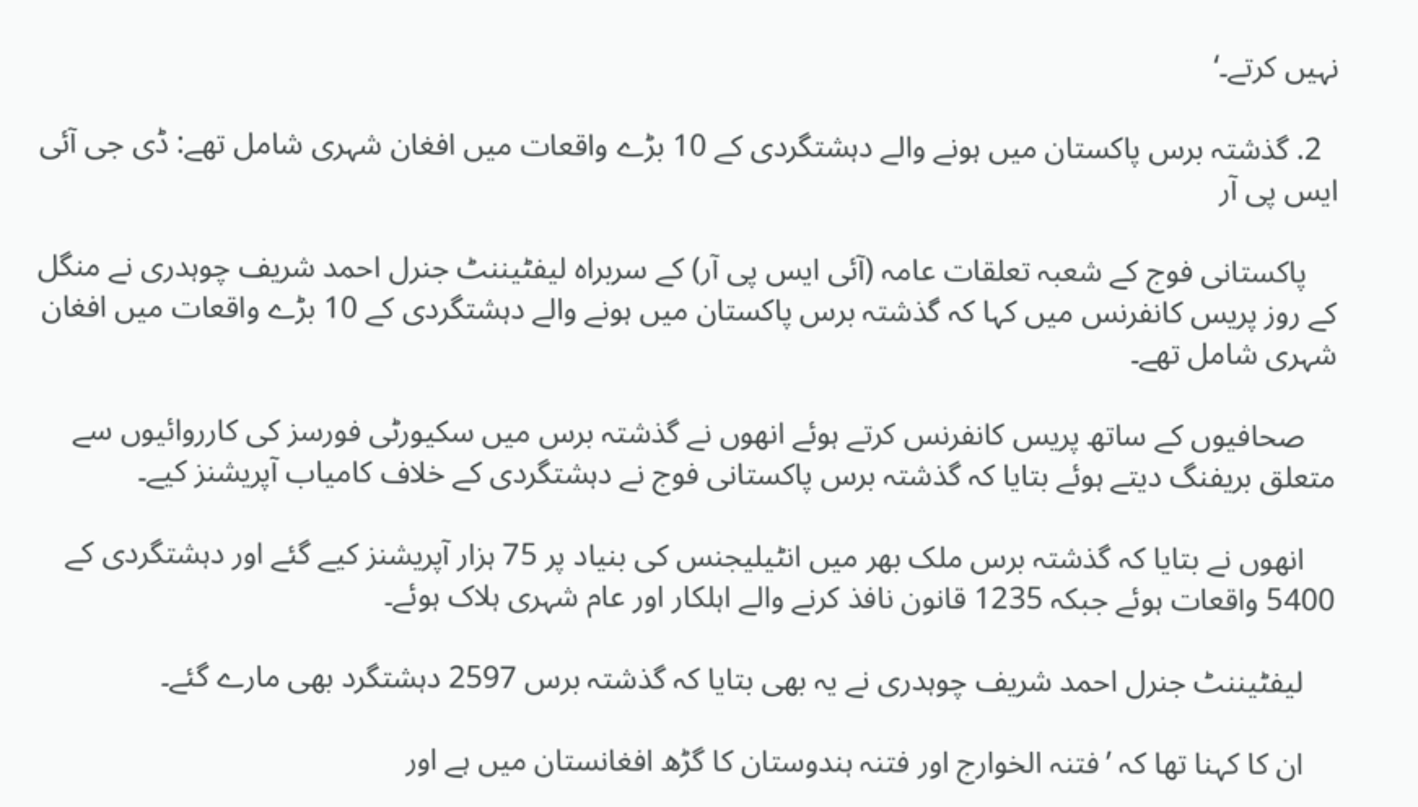نہیں کرتے۔‘

  2. گذشتہ برس پاکستان میں ہونے والے دہشتگردی کے 10 بڑے واقعات میں افغان شہری شامل تھے: ڈی جی آئی ایس پی آر

    پاکستانی فوج کے شعبہ تعلقات عامہ (آئی ایس پی آر) کے سربراہ لیفٹیننٹ جنرل احمد شریف چوہدری نے منگل کے روز پریس کانفرنس میں کہا کہ گذشتہ برس پاکستان میں ہونے والے دہشتگردی کے 10 بڑے واقعات میں افغان شہری شامل تھے۔

    صحافیوں کے ساتھ پریس کانفرنس کرتے ہوئے انھوں نے گذشتہ برس میں سکیورٹی فورسز کی کارروائیوں سے متعلق بریفنگ دیتے ہوئے بتایا کہ گذشتہ برس پاکستانی فوج نے دہشتگردی کے خلاف کامیاب آپریشنز کیے۔

    انھوں نے بتایا کہ گذشتہ برس ملک بھر میں انٹیلیجنس کی بنیاد پر 75 ہزار آپریشنز کیے گئے اور دہشتگردی کے 5400 واقعات ہوئے جبکہ 1235 قانون نافذ کرنے والے اہلکار اور عام شہری ہلاک ہوئے۔

    لیفٹیننٹ جنرل احمد شریف چوہدری نے یہ بھی بتایا کہ گذشتہ برس 2597 دہشتگرد بھی مارے گئے۔

    ان کا کہنا تھا کہ ’فتنہ الخوارج اور فتنہ ہندوستان کا گڑھ افغانستان میں ہے اور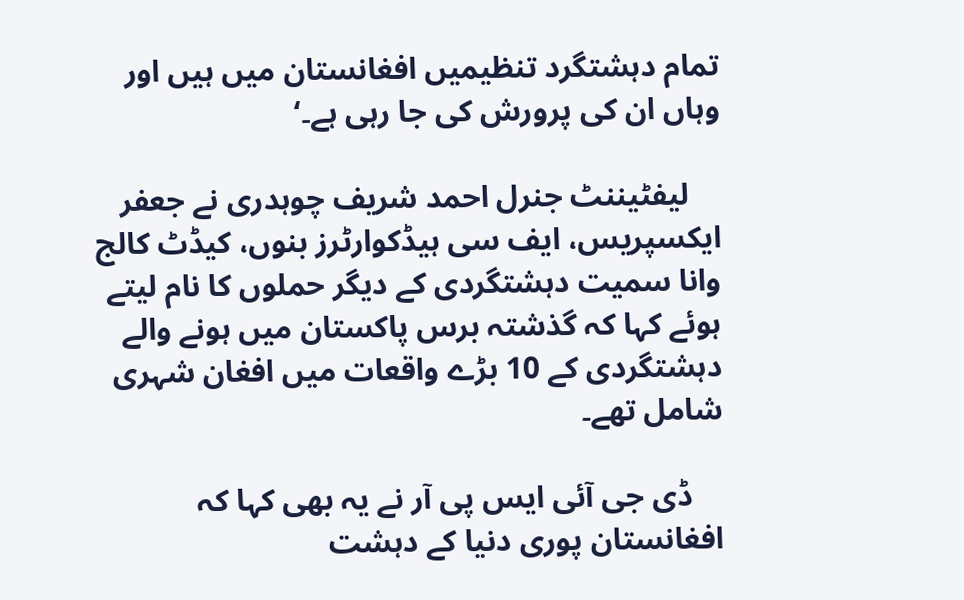تمام دہشتگرد تنظیمیں افغانستان میں ہیں اور وہاں ان کی پرورش کی جا رہی ہے۔‘

    لیفٹیننٹ جنرل احمد شریف چوہدری نے جعفر ایکسپریس، ایف سی ہیڈکوارٹرز بنوں، کیڈٹ کالج وانا سمیت دہشتگردی کے دیگر حملوں کا نام لیتے ہوئے کہا کہ گذشتہ برس پاکستان میں ہونے والے دہشتگردی کے 10 بڑے واقعات میں افغان شہری شامل تھے۔

    ڈی جی آئی ایس پی آر نے یہ بھی کہا کہ افغانستان پوری دنیا کے دہشت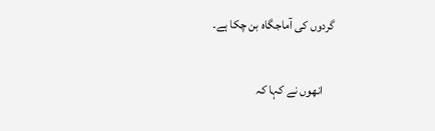گردوں کی آماجگاہ بن چکا ہے۔

    انھوں نے کہا کہ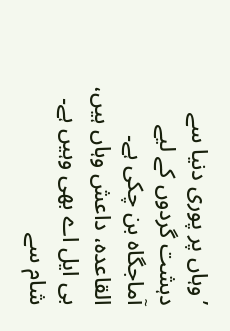’وہاں پر پوری دنیا سے دہشت گردوں کے لیے آماجگاہ بن چکی ہے۔ القاعدہ، داعش وہاں ہیں، بی ایل اے بھی وہیں ہے۔ شام سے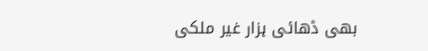بھی ڈھائی ہزار غیر ملکی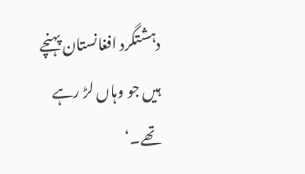دہشتگرد افغانستان پہنچے ہیں جو وہاں لڑ رہے تھے۔‘